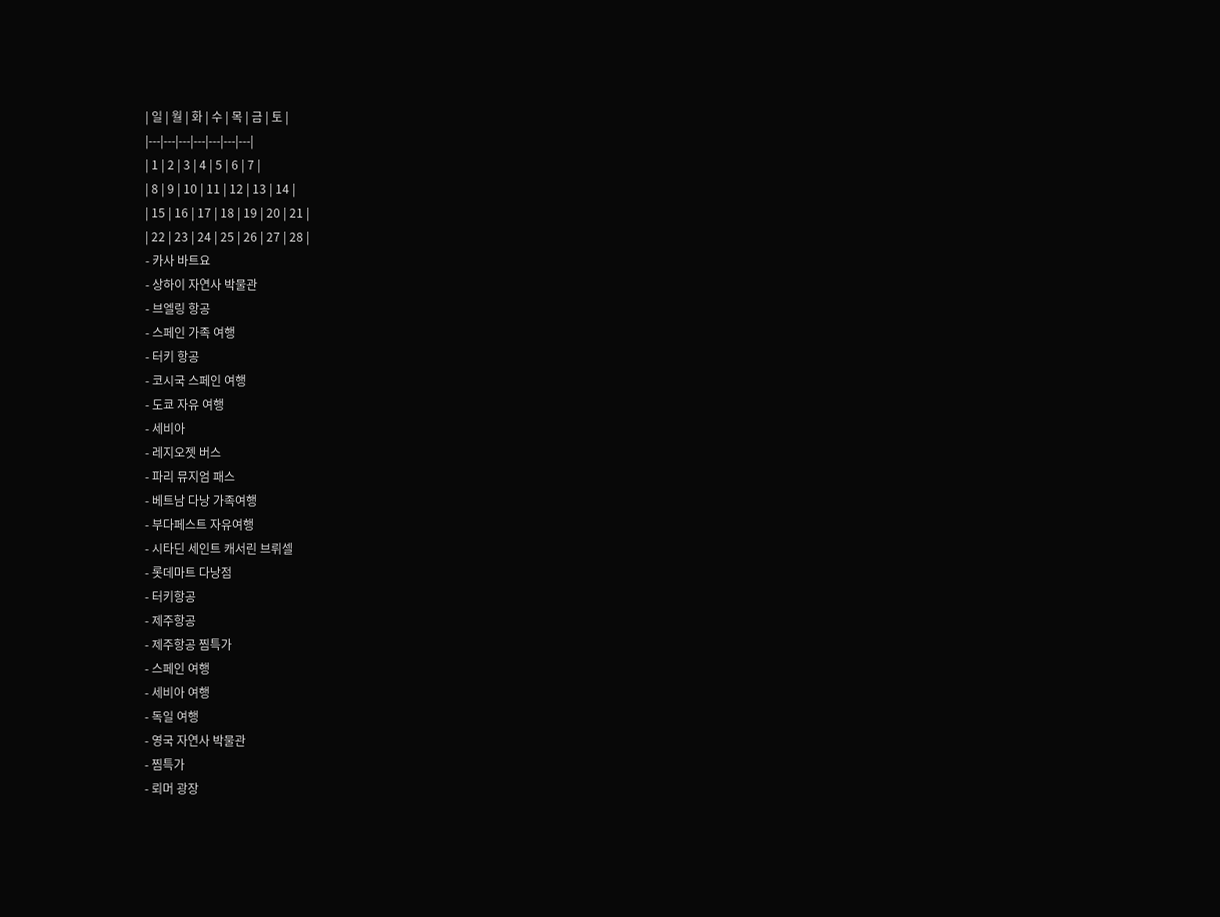| 일 | 월 | 화 | 수 | 목 | 금 | 토 |
|---|---|---|---|---|---|---|
| 1 | 2 | 3 | 4 | 5 | 6 | 7 |
| 8 | 9 | 10 | 11 | 12 | 13 | 14 |
| 15 | 16 | 17 | 18 | 19 | 20 | 21 |
| 22 | 23 | 24 | 25 | 26 | 27 | 28 |
- 카사 바트요
- 상하이 자연사 박물관
- 브엘링 항공
- 스페인 가족 여행
- 터키 항공
- 코시국 스페인 여행
- 도쿄 자유 여행
- 세비아
- 레지오젯 버스
- 파리 뮤지엄 패스
- 베트남 다낭 가족여행
- 부다페스트 자유여행
- 시타딘 세인트 캐서린 브뤼셀
- 롯데마트 다낭점
- 터키항공
- 제주항공
- 제주항공 찜특가
- 스페인 여행
- 세비아 여행
- 독일 여행
- 영국 자연사 박물관
- 찜특가
- 뢰머 광장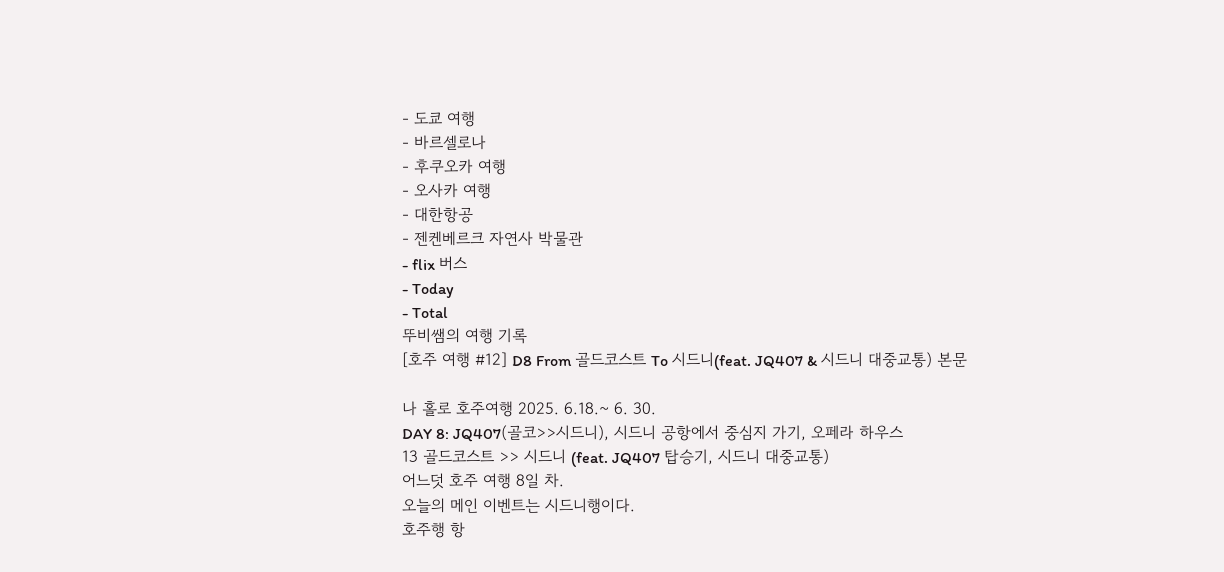- 도쿄 여행
- 바르셀로나
- 후쿠오카 여행
- 오사카 여행
- 대한항공
- 젠켄베르크 자연사 박물관
- flix 버스
- Today
- Total
뚜비쌤의 여행 기록
[호주 여행 #12] D8 From 골드코스트 To 시드니(feat. JQ407 & 시드니 대중교통) 본문

나 홀로 호주여행 2025. 6.18.~ 6. 30.
DAY 8: JQ407(골코>>시드니), 시드니 공항에서 중심지 가기, 오페라 하우스
13 골드코스트 >> 시드니 (feat. JQ407 탑승기, 시드니 대중교통)
어느덧 호주 여행 8일 차.
오늘의 메인 이벤트는 시드니행이다.
호주행 항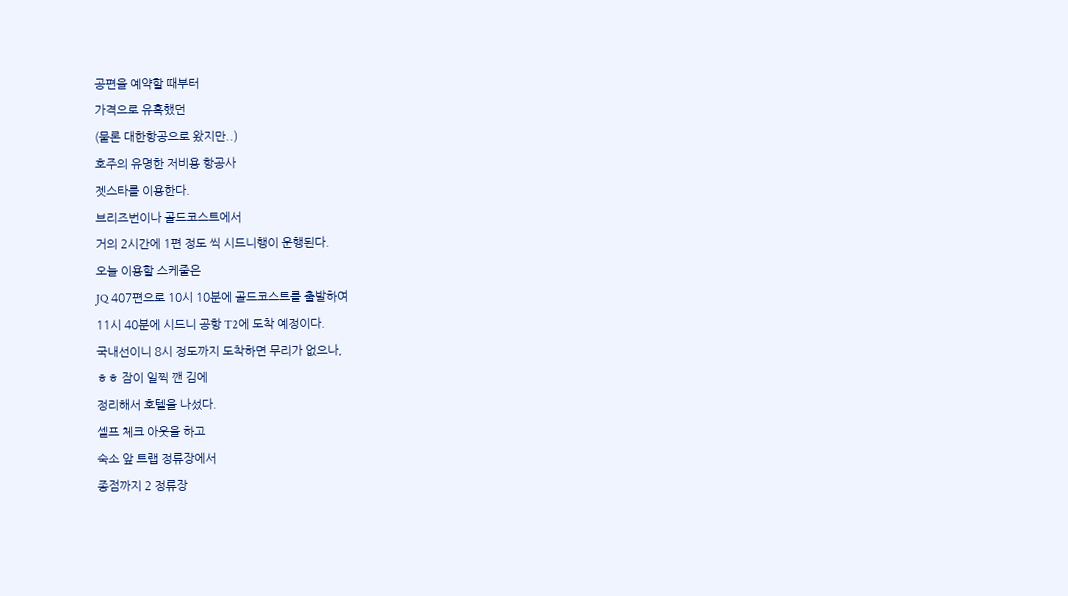공편을 예약할 때부터
가격으로 유혹했던
(물론 대한항공으로 왔지만..)
호주의 유명한 저비용 항공사
젯스타를 이용한다.
브리즈번이나 골드코스트에서
거의 2시간에 1편 정도 씩 시드니행이 운행된다.
오늘 이용할 스케줄은
JQ 407편으로 10시 10분에 골드코스트를 출발하여
11시 40분에 시드니 공항 T2에 도착 예정이다.
국내선이니 8시 정도까지 도착하면 무리가 없으나,
ㅎㅎ 잠이 일찍 깬 김에
정리해서 호텔을 나섰다.
셀프 체크 아웃을 하고
숙소 앞 트랩 정류장에서
종점까지 2 정류장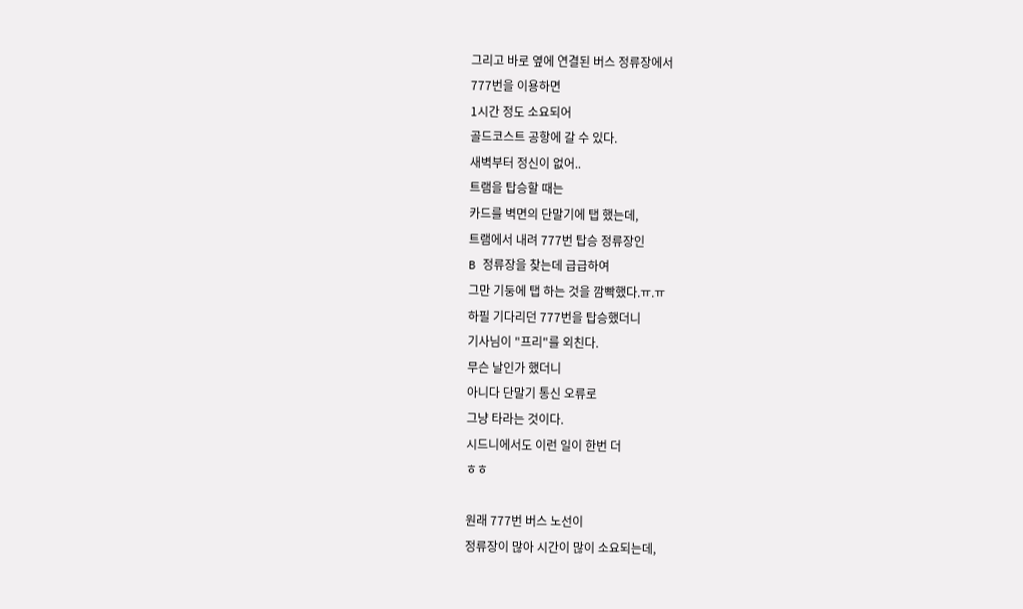그리고 바로 옆에 연결된 버스 정류장에서
777번을 이용하면
1시간 정도 소요되어
골드코스트 공항에 갈 수 있다.
새벽부터 정신이 없어..
트램을 탑승할 때는
카드를 벽면의 단말기에 탭 했는데,
트램에서 내려 777번 탑승 정류장인
B 정류장을 찾는데 급급하여
그만 기둥에 탭 하는 것을 깜빡했다.ㅠ.ㅠ
하필 기다리던 777번을 탑승했더니
기사님이 "프리"를 외친다.
무슨 날인가 했더니
아니다 단말기 통신 오류로
그냥 타라는 것이다.
시드니에서도 이런 일이 한번 더
ㅎㅎ

원래 777번 버스 노선이
정류장이 많아 시간이 많이 소요되는데,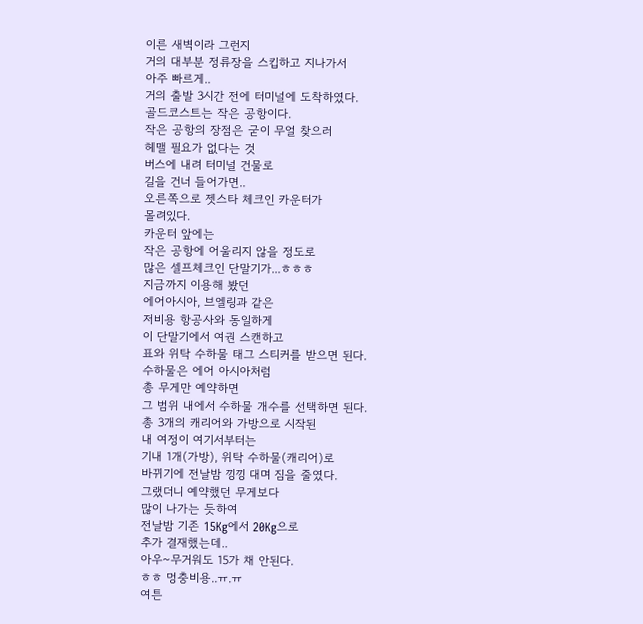이른 새벽이라 그런지
거의 대부분 정류장을 스킵하고 지나가서
아주 빠르게..
거의 출발 3시간 전에 터미널에 도착하였다.
골드코스트는 작은 공항이다.
작은 공항의 장점은 굳이 무얼 찾으러
헤맬 필요가 없다는 것
버스에 내려 터미널 건물로
길을 건너 들어가면..
오른쪽으로 젯스타 체크인 카운터가
몰려있다.
카운터 앞에는
작은 공항에 어울리지 않을 정도로
많은 셀프체크인 단말기가...ㅎㅎㅎ
지금까지 이용해 봤던
에어아시아, 브엘링과 같은
저비용 항공사와 동일하게
이 단말기에서 여권 스캔하고
표와 위탁 수하물 태그 스티커를 받으면 된다.
수하물은 에어 아시아처럼
총 무게만 예약하면
그 범위 내에서 수하물 개수를 선택하면 된다.
총 3개의 캐리어와 가방으로 시작된
내 여정이 여기서부터는
기내 1개(가방), 위탁 수하물(캐리어)로
바뀌기에 전날밤 낑낑 대며 짐을 줄였다.
그랬더니 예약했던 무게보다
많이 나가는 듯하여
전날밤 기존 15Kg에서 20Kg으로
추가 결재했는데..
아우~무거워도 15가 채 안된다.
ㅎㅎ 멍충비용..ㅠ.ㅠ
여튼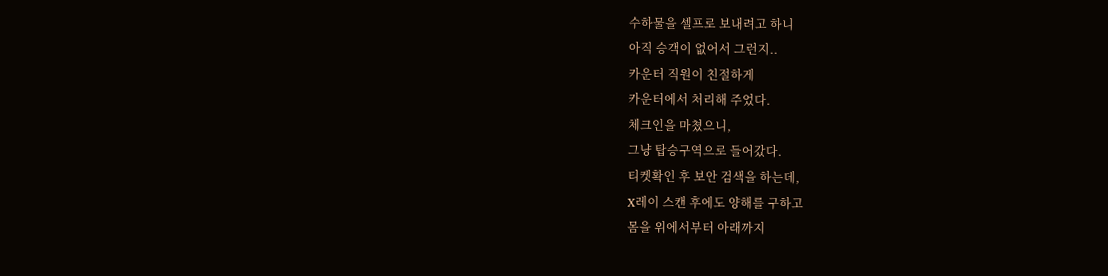수하물을 셀프로 보내려고 하니
아직 승객이 없어서 그런지..
카운터 직원이 친절하게
카운터에서 처리해 주었다.
체크인을 마쳤으니,
그냥 탑승구역으로 들어갔다.
티켓확인 후 보안 검색을 하는데,
X레이 스캔 후에도 양해를 구하고
몸을 위에서부터 아래까지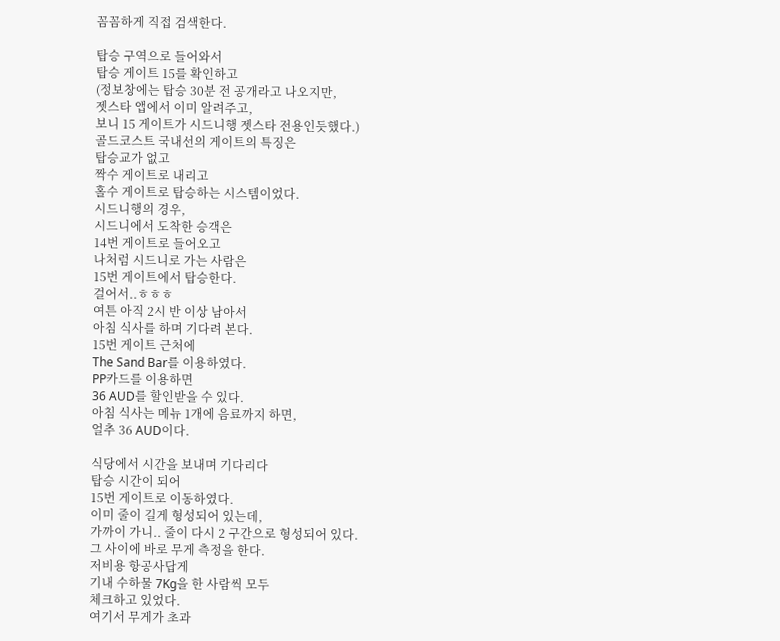꼼꼼하게 직접 검색한다.

탑승 구역으로 들어와서
탑승 게이트 15를 확인하고
(정보창에는 탑승 30분 전 공개라고 나오지만,
젯스타 앱에서 이미 알려주고,
보니 15 게이트가 시드니행 젯스타 전용인듯했다.)
골드코스트 국내선의 게이트의 특징은
탑승교가 없고
짝수 게이트로 내리고
홀수 게이트로 탑승하는 시스템이었다.
시드니행의 경우,
시드니에서 도착한 승객은
14번 게이트로 들어오고
나처럼 시드니로 가는 사람은
15번 게이트에서 탑승한다.
걸어서..ㅎㅎㅎ
여튼 아직 2시 반 이상 남아서
아침 식사를 하며 기다려 본다.
15번 게이트 근처에
The Sand Bar를 이용하였다.
PP카드를 이용하면
36 AUD를 할인받을 수 있다.
아침 식사는 메뉴 1개에 음료까지 하면,
얼추 36 AUD이다.

식당에서 시간을 보내며 기다리다
탑승 시간이 되어
15번 게이트로 이동하였다.
이미 줄이 길게 형성되어 있는데,
가까이 가니.. 줄이 다시 2 구간으로 형성되어 있다.
그 사이에 바로 무게 측정을 한다.
저비용 항공사답게
기내 수하물 7Kg을 한 사람씩 모두
체크하고 있었다.
여기서 무게가 초과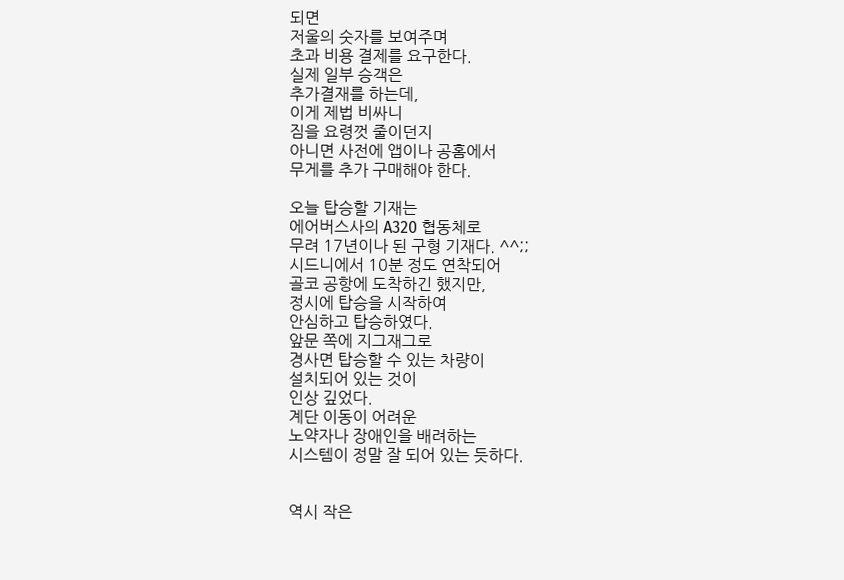되면
저울의 숫자를 보여주며
초과 비용 결제를 요구한다.
실제 일부 승객은
추가결재를 하는데,
이게 제법 비싸니
짐을 요령껏 줄이던지
아니면 사전에 앱이나 공홈에서
무게를 추가 구매해야 한다.

오늘 탑승할 기재는
에어버스사의 A320 협동체로
무려 17년이나 된 구형 기재다. ^^;;
시드니에서 10분 정도 연착되어
골코 공항에 도착하긴 했지만,
정시에 탑승을 시작하여
안심하고 탑승하였다.
앞문 쪽에 지그재그로
경사면 탑승할 수 있는 차량이
설치되어 있는 것이
인상 깊었다.
계단 이동이 어려운
노약자나 장애인을 배려하는
시스템이 정말 잘 되어 있는 듯하다.


역시 작은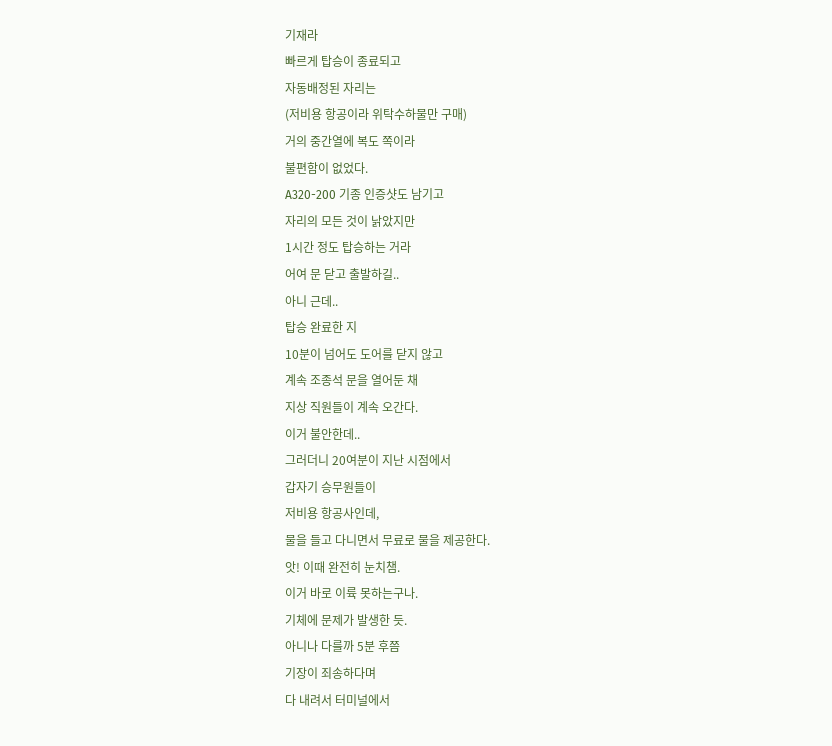기재라
빠르게 탑승이 종료되고
자동배정된 자리는
(저비용 항공이라 위탁수하물만 구매)
거의 중간열에 복도 쪽이라
불편함이 없었다.
A320-200 기종 인증샷도 남기고
자리의 모든 것이 낡았지만
1시간 정도 탑승하는 거라
어여 문 닫고 출발하길..
아니 근데..
탑승 완료한 지
10분이 넘어도 도어를 닫지 않고
계속 조종석 문을 열어둔 채
지상 직원들이 계속 오간다.
이거 불안한데..
그러더니 20여분이 지난 시점에서
갑자기 승무원들이
저비용 항공사인데,
물을 들고 다니면서 무료로 물을 제공한다.
앗! 이때 완전히 눈치챔.
이거 바로 이륙 못하는구나.
기체에 문제가 발생한 듯.
아니나 다를까 5분 후쯤
기장이 죄송하다며
다 내려서 터미널에서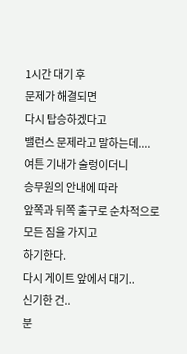1시간 대기 후
문제가 해결되면
다시 탑승하겠다고
밸런스 문제라고 말하는데....
여튼 기내가 술렁이더니
승무원의 안내에 따라
앞쪽과 뒤쪽 출구로 순차적으로
모든 짐을 가지고
하기한다.
다시 게이트 앞에서 대기..
신기한 건..
분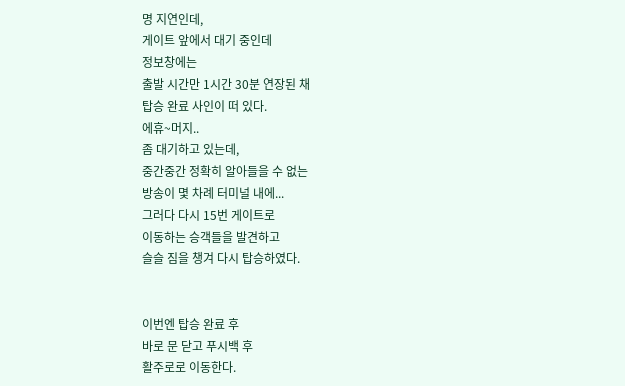명 지연인데,
게이트 앞에서 대기 중인데
정보창에는
출발 시간만 1시간 30분 연장된 채
탑승 완료 사인이 떠 있다.
에휴~머지..
좀 대기하고 있는데,
중간중간 정확히 알아들을 수 없는
방송이 몇 차례 터미널 내에...
그러다 다시 15번 게이트로
이동하는 승객들을 발견하고
슬슬 짐을 챙겨 다시 탑승하였다.


이번엔 탑승 완료 후
바로 문 닫고 푸시백 후
활주로로 이동한다.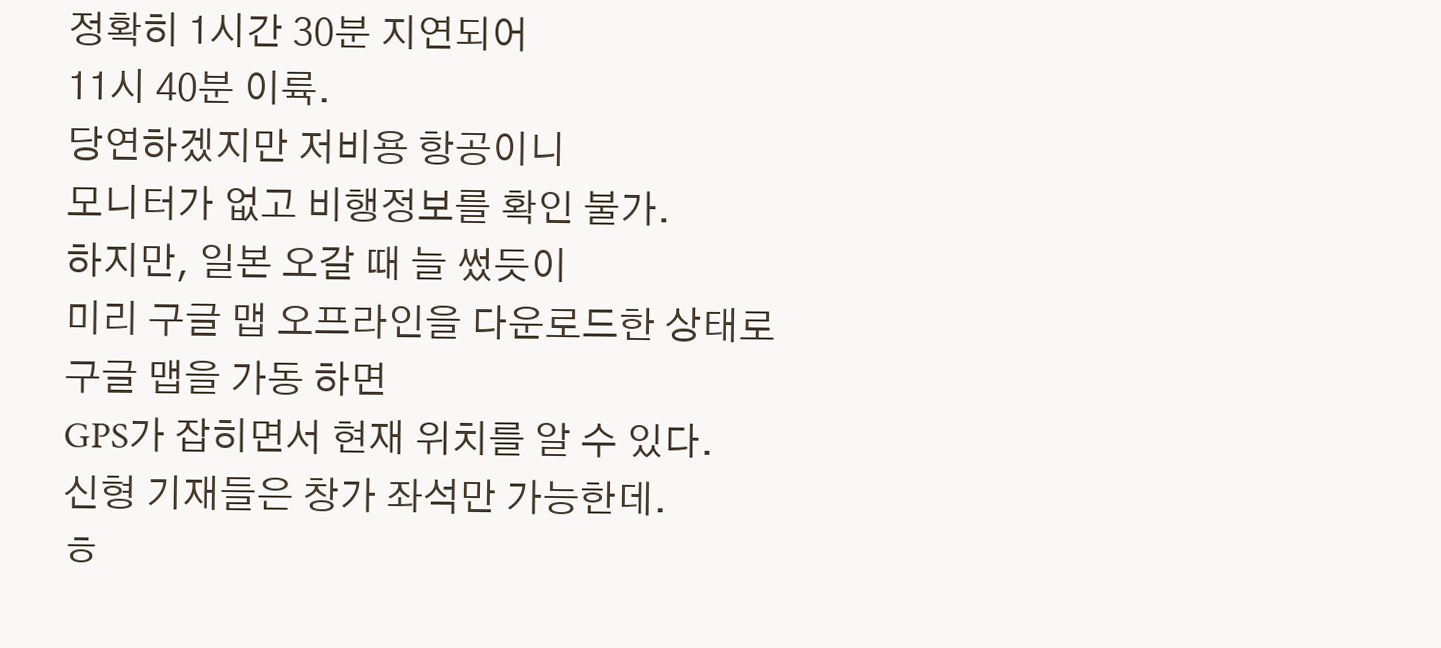정확히 1시간 30분 지연되어
11시 40분 이륙.
당연하겠지만 저비용 항공이니
모니터가 없고 비행정보를 확인 불가.
하지만, 일본 오갈 때 늘 썼듯이
미리 구글 맵 오프라인을 다운로드한 상태로
구글 맵을 가동 하면
GPS가 잡히면서 현재 위치를 알 수 있다.
신형 기재들은 창가 좌석만 가능한데.
ㅎ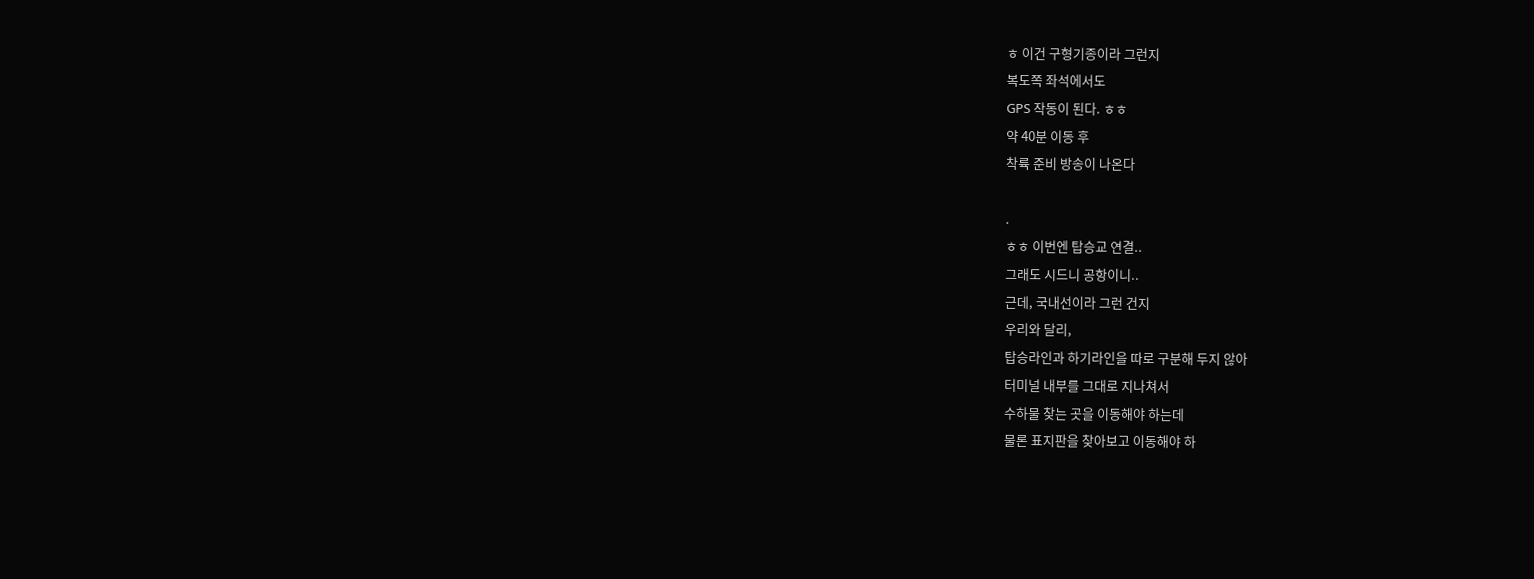ㅎ 이건 구형기종이라 그런지
복도쪽 좌석에서도
GPS 작동이 된다. ㅎㅎ
약 40분 이동 후
착륙 준비 방송이 나온다

.
ㅎㅎ 이번엔 탑승교 연결..
그래도 시드니 공항이니..
근데, 국내선이라 그런 건지
우리와 달리,
탑승라인과 하기라인을 따로 구분해 두지 않아
터미널 내부를 그대로 지나쳐서
수하물 찾는 곳을 이동해야 하는데
물론 표지판을 찾아보고 이동해야 하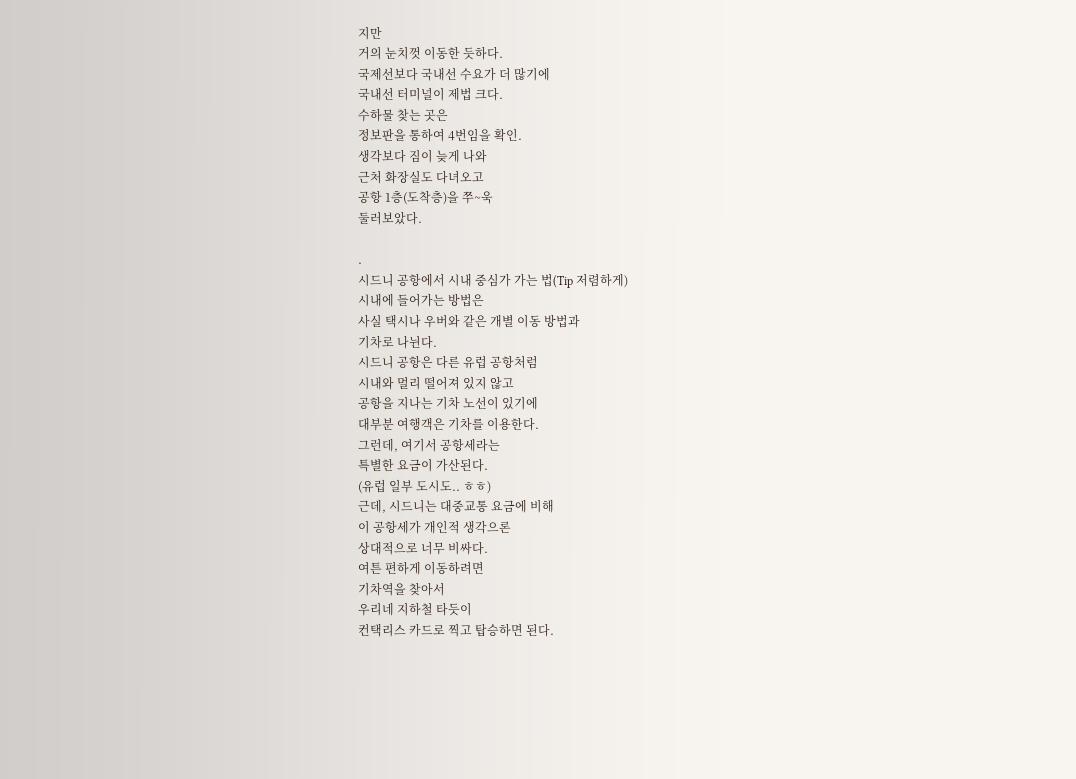지만
거의 눈치껏 이동한 듯하다.
국제선보다 국내선 수요가 더 많기에
국내선 터미널이 제법 크다.
수하물 찾는 곳은
정보판을 통하여 4번임을 확인.
생각보다 짐이 늦게 나와
근처 화장실도 다녀오고
공항 1층(도착층)을 쭈~욱
둘러보았다.

.
시드니 공항에서 시내 중심가 가는 법(Tip 저렴하게)
시내에 들어가는 방법은
사실 택시나 우버와 같은 개별 이동 방법과
기차로 나뉜다.
시드니 공항은 다른 유럽 공항처럼
시내와 멀리 떨어져 있지 않고
공항을 지나는 기차 노선이 있기에
대부분 여행객은 기차를 이용한다.
그런데, 여기서 공항세라는
특별한 요금이 가산된다.
(유럽 일부 도시도.. ㅎㅎ)
근데, 시드니는 대중교통 요금에 비해
이 공항세가 개인적 생각으론
상대적으로 너무 비싸다.
여튼 편하게 이동하려면
기차역을 찾아서
우리네 지하철 타듯이
컨택리스 카드로 찍고 탑승하면 된다.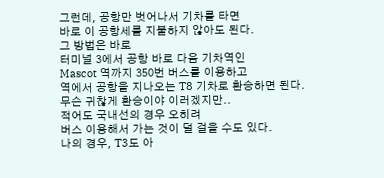그런데, 공항만 벗어나서 기차를 타면
바로 이 공항세를 지불하지 않아도 된다.
그 방법은 바로
터미널 3에서 공항 바로 다음 기차역인
Mascot 역까지 350번 버스를 이용하고
역에서 공항을 지나오는 T8 기차로 환승하면 된다.
무슨 귀찮게 환승이야 이러겠지만..
적어도 국내선의 경우 오히려
버스 이용해서 가는 것이 덜 걸을 수도 있다.
나의 경우, T3도 아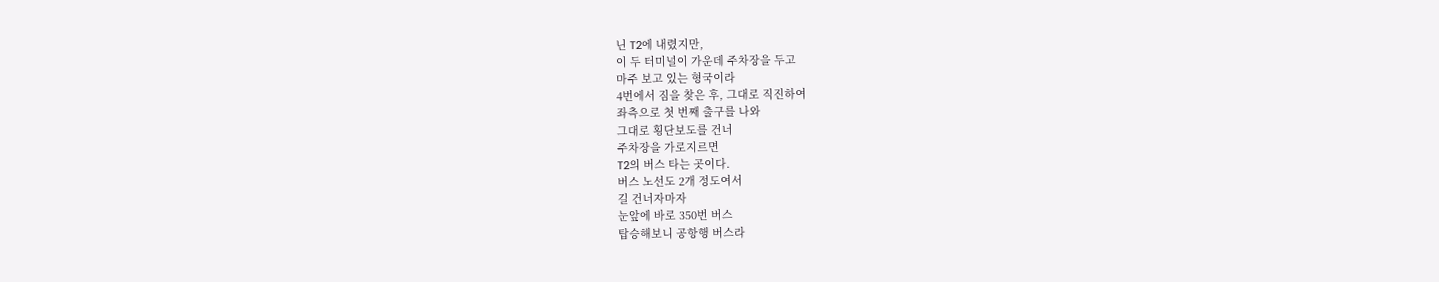닌 T2에 내렸지만,
이 두 터미널이 가운데 주차장을 두고
마주 보고 있는 형국이라
4번에서 짐을 찾은 후, 그대로 직진하여
좌측으로 첫 번째 출구를 나와
그대로 횡단보도를 건너
주차장을 가로지르면
T2의 버스 타는 곳이다.
버스 노선도 2개 정도여서
길 건너자마자
눈앞에 바로 350번 버스
탑승해보니 공항행 버스라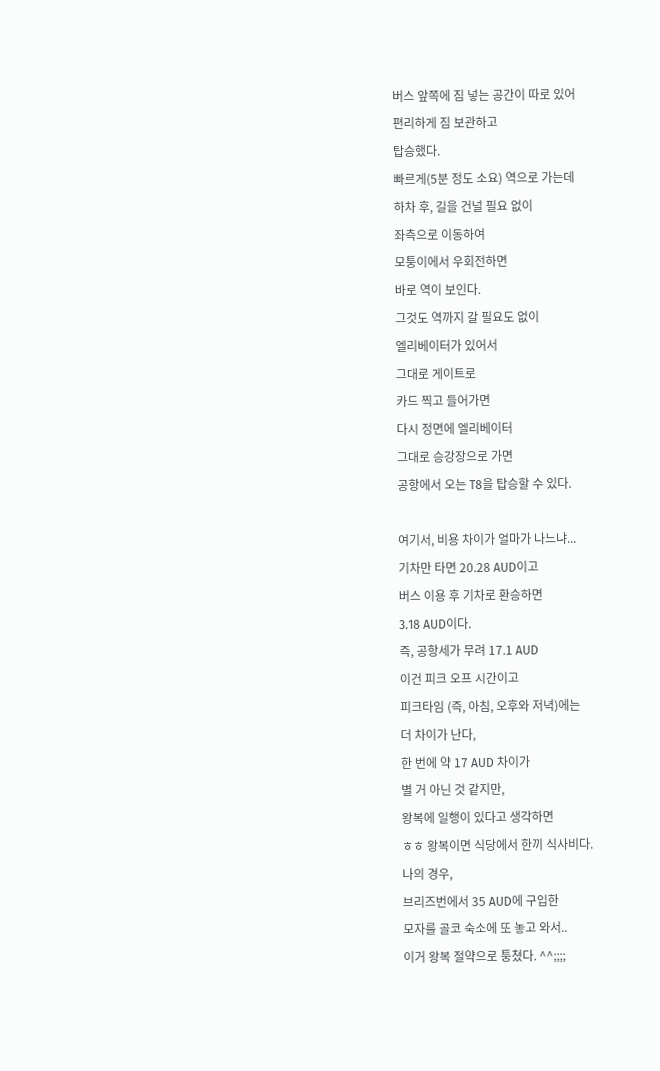버스 앞쪽에 짐 넣는 공간이 따로 있어
편리하게 짐 보관하고
탑승했다.
빠르게(5분 정도 소요) 역으로 가는데
하차 후, 길을 건널 필요 없이
좌측으로 이동하여
모퉁이에서 우회전하면
바로 역이 보인다.
그것도 역까지 갈 필요도 없이
엘리베이터가 있어서
그대로 게이트로
카드 찍고 들어가면
다시 정면에 엘리베이터
그대로 승강장으로 가면
공항에서 오는 T8을 탑승할 수 있다.

여기서, 비용 차이가 얼마가 나느냐...
기차만 타면 20.28 AUD이고
버스 이용 후 기차로 환승하면
3.18 AUD이다.
즉, 공항세가 무려 17.1 AUD
이건 피크 오프 시간이고
피크타임 (즉, 아침, 오후와 저녁)에는
더 차이가 난다,
한 번에 약 17 AUD 차이가
별 거 아닌 것 같지만,
왕복에 일행이 있다고 생각하면
ㅎㅎ 왕복이면 식당에서 한끼 식사비다.
나의 경우,
브리즈번에서 35 AUD에 구입한
모자를 골코 숙소에 또 놓고 와서..
이거 왕복 절약으로 퉁쳤다. ^^;;;;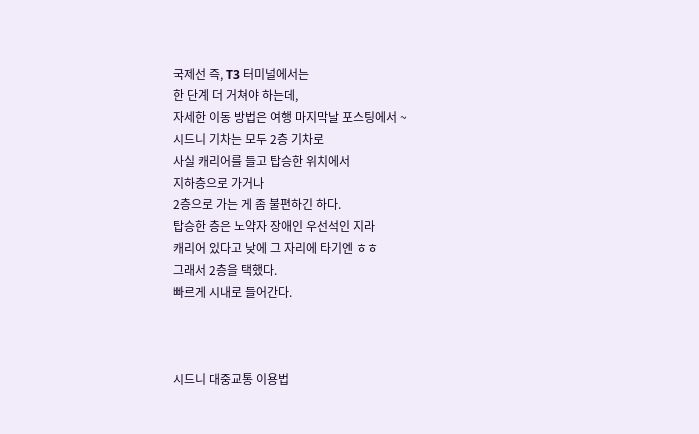국제선 즉, T3 터미널에서는
한 단계 더 거쳐야 하는데,
자세한 이동 방법은 여행 마지막날 포스팅에서 ~
시드니 기차는 모두 2층 기차로
사실 캐리어를 들고 탑승한 위치에서
지하층으로 가거나
2층으로 가는 게 좀 불편하긴 하다.
탑승한 층은 노약자 장애인 우선석인 지라
캐리어 있다고 낮에 그 자리에 타기엔 ㅎㅎ
그래서 2층을 택했다.
빠르게 시내로 들어간다.



시드니 대중교통 이용법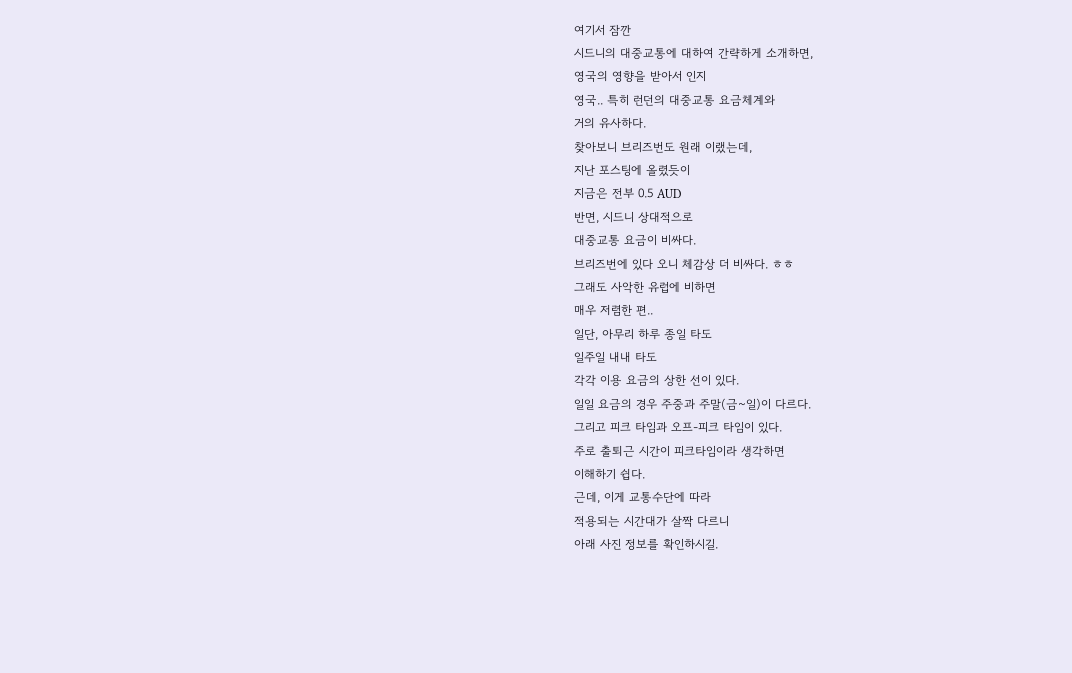여기서 잠깐
시드니의 대중교통에 대하여 간략하게 소개하면,
영국의 영향을 받아서 인지
영국.. 특히 런던의 대중교통 요금체계와
거의 유사하다.
찾아보니 브리즈번도 원래 이랬는데,
지난 포스팅에 올렸듯이
지금은 전부 0.5 AUD
반면, 시드니 상대적으로
대중교통 요금이 비싸다.
브리즈번에 있다 오니 체감상 더 비싸다. ㅎㅎ
그래도 사악한 유럽에 비하면
매우 저렴한 편..
일단, 아무리 하루 종일 타도
일주일 내내 타도
각각 이용 요금의 상한 선이 있다.
일일 요금의 경우 주중과 주말(금~일)이 다르다.
그리고 피크 타임과 오프-피크 타임이 있다.
주로 출퇴근 시간이 피크타임이라 생각하면
이해하기 쉽다.
근데, 이게 교통수단에 따라
적용되는 시간대가 살짝 다르니
아래 사진 정보를 확인하시길.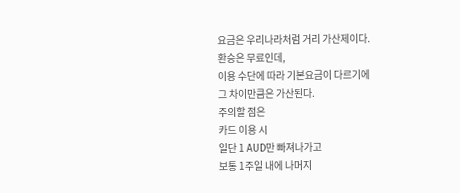요금은 우리나라처럼 거리 가산제이다.
환승은 무료인데,
이용 수단에 따라 기본요금이 다르기에
그 차이만큼은 가산된다.
주의할 점은
카드 이용 시
일단 1 AUD만 빠져나가고
보통 1주일 내에 나머지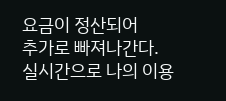요금이 정산되어
추가로 빠져나간다.
실시간으로 나의 이용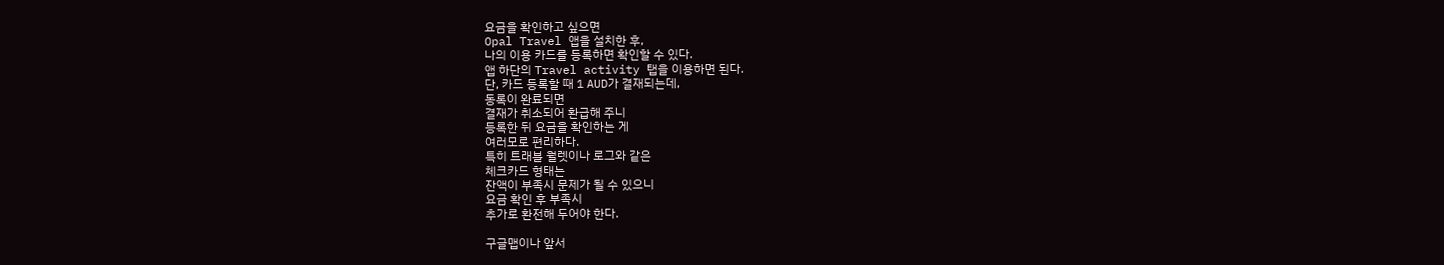요금을 확인하고 싶으면
Opal Travel 앱을 설치한 후,
나의 이용 카드를 등록하면 확인할 수 있다.
앱 하단의 Travel activity 탭을 이용하면 된다.
단, 카드 등록할 때 1 AUD가 결재되는데,
동록이 완료되면
결재가 취소되어 환급해 주니
등록한 뒤 요금을 확인하는 게
여러모로 편리하다.
특히 트래블 월렛이나 로그와 같은
체크카드 형태는
잔액이 부족시 문제가 될 수 있으니
요금 확인 후 부족시
추가로 환전해 두어야 한다.

구글맵이나 앞서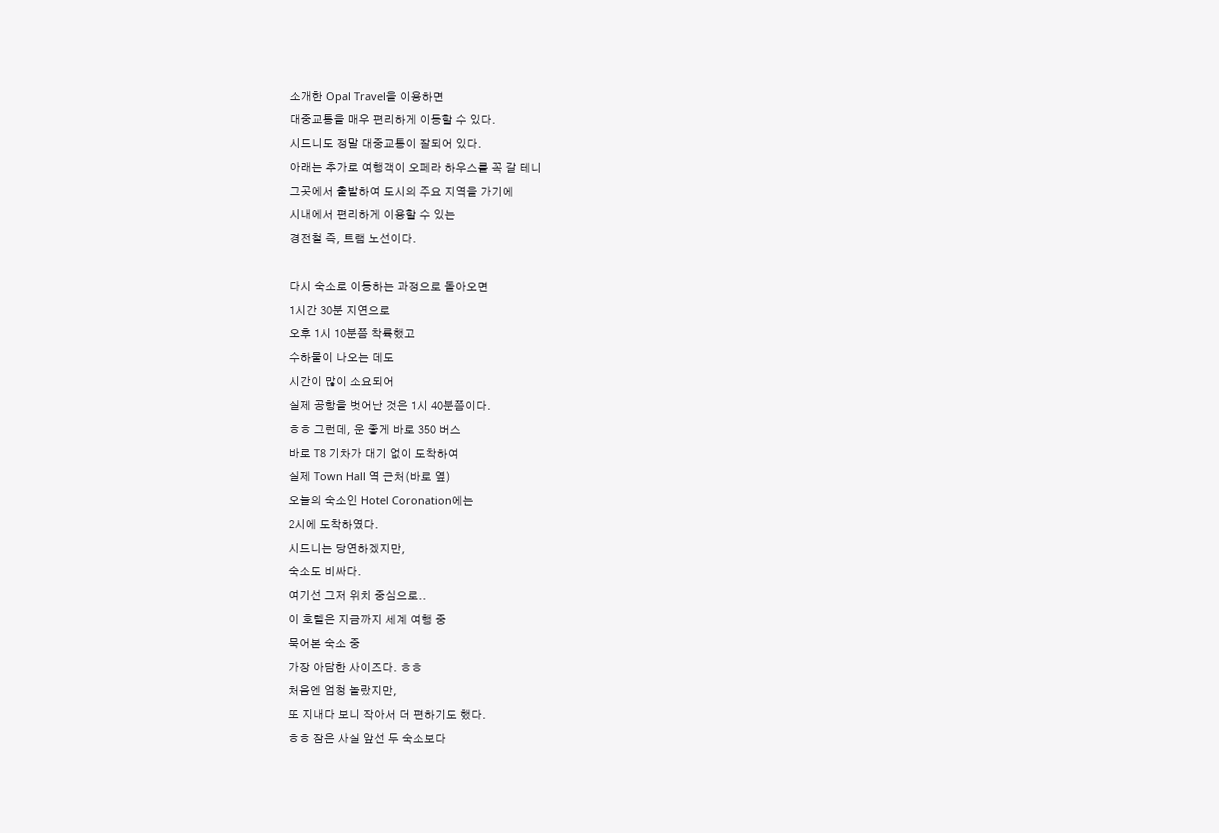소개한 Opal Travel을 이용하면
대중교통을 매우 편리하게 이동할 수 있다.
시드니도 정말 대중교통이 잘되어 있다.
아래는 추가로 여행객이 오페라 하우스를 꼭 갈 테니
그곳에서 출발하여 도시의 주요 지역을 가기에
시내에서 편리하게 이용할 수 있는
경전철 즉, 트램 노선이다.

다시 숙소로 이동하는 과정으로 돌아오면
1시간 30분 지연으로
오후 1시 10분쯤 착륙했고
수하물이 나오는 데도
시간이 많이 소요되어
실제 공항을 벗어난 것은 1시 40분쯤이다.
ㅎㅎ 그런데, 운 좋게 바로 350 버스
바로 T8 기차가 대기 없이 도착하여
실제 Town Hall 역 근처(바로 옆)
오늘의 숙소인 Hotel Coronation에는
2시에 도착하였다.
시드니는 당연하겠지만,
숙소도 비싸다.
여기선 그저 위치 중심으로..
이 호텔은 지금까지 세계 여행 중
묵어본 숙소 중
가장 아담한 사이즈다. ㅎㅎ
처음엔 엄청 놀랐지만,
또 지내다 보니 작아서 더 편하기도 했다.
ㅎㅎ 잠은 사실 앞선 두 숙소보다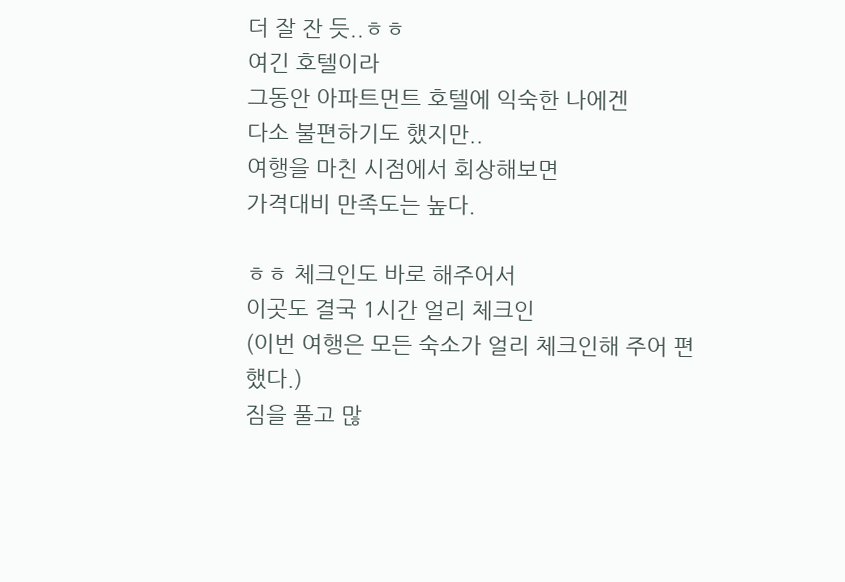더 잘 잔 듯..ㅎㅎ
여긴 호텔이라
그동안 아파트먼트 호텔에 익숙한 나에겐
다소 불편하기도 했지만..
여행을 마친 시점에서 회상해보면
가격대비 만족도는 높다.

ㅎㅎ 체크인도 바로 해주어서
이곳도 결국 1시간 얼리 체크인
(이번 여행은 모든 숙소가 얼리 체크인해 주어 편했다.)
짐을 풀고 많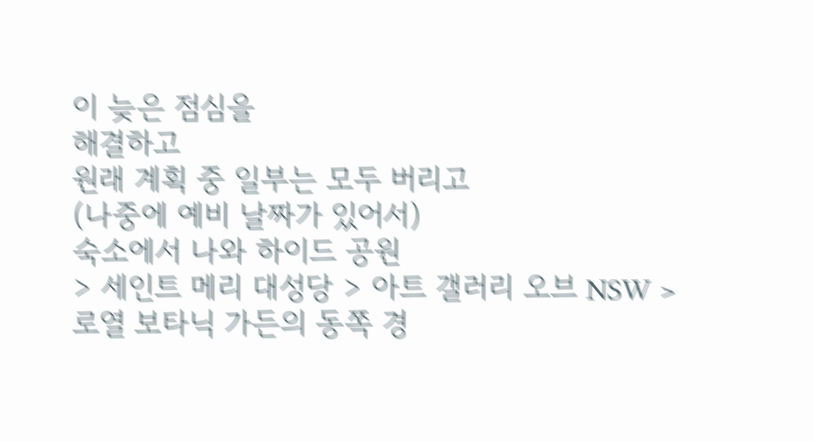이 늦은 점심을
해결하고
원래 계획 중 일부는 모두 버리고
(나중에 예비 날짜가 있어서)
숙소에서 나와 하이드 공원
> 세인트 메리 대성당 > 아트 갤러리 오브 NSW >
로열 보타닉 가든의 동쪽 경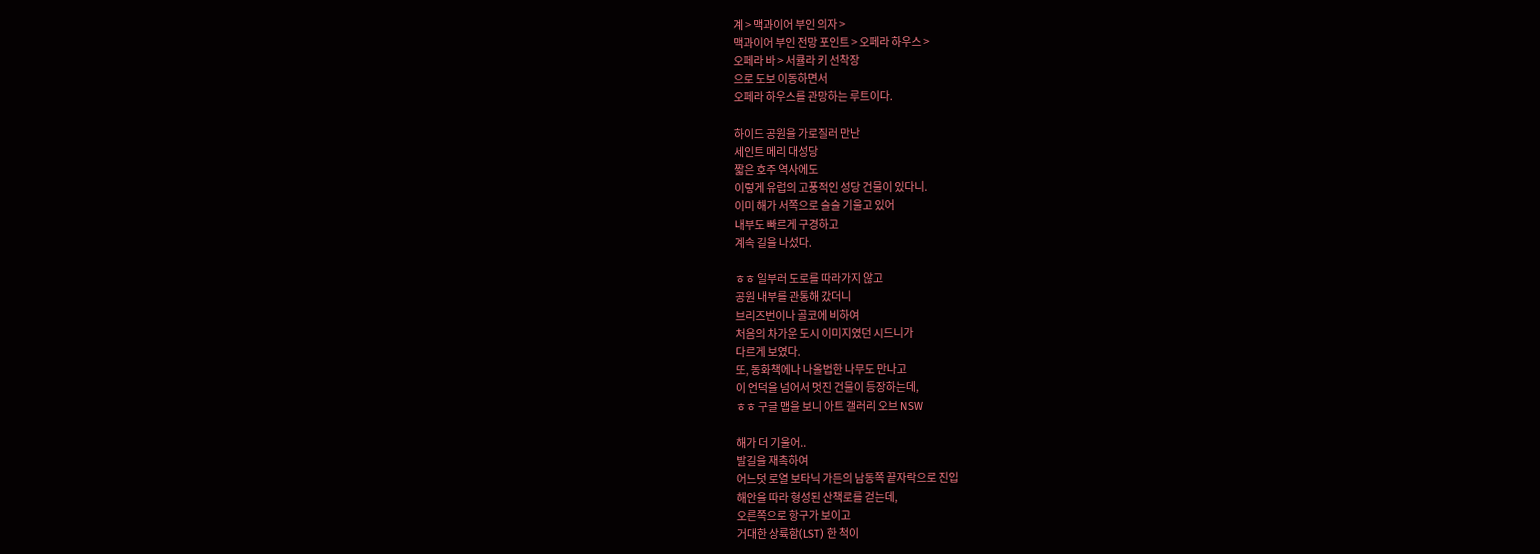계 > 맥과이어 부인 의자 >
맥과이어 부인 전망 포인트 > 오페라 하우스 >
오페라 바 > 서큘라 키 선착장
으로 도보 이동하면서
오페라 하우스를 관망하는 루트이다.

하이드 공원을 가로질러 만난
세인트 메리 대성당
짧은 호주 역사에도
이렇게 유럽의 고풍적인 성당 건물이 있다니.
이미 해가 서쪽으로 슬슬 기울고 있어
내부도 빠르게 구경하고
계속 길을 나섰다.

ㅎㅎ 일부러 도로를 따라가지 않고
공원 내부를 관통해 갔더니
브리즈번이나 골코에 비하여
처음의 차가운 도시 이미지였던 시드니가
다르게 보였다.
또, 동화책에나 나올법한 나무도 만나고
이 언덕을 넘어서 멋진 건물이 등장하는데,
ㅎㅎ 구글 맵을 보니 아트 갤러리 오브 NSW

해가 더 기울어..
발길을 재촉하여
어느덧 로열 보타닉 가든의 남동쪽 끝자락으로 진입
해안을 따라 형성된 산책로를 걷는데,
오른쪽으로 항구가 보이고
거대한 상륙함(LST) 한 척이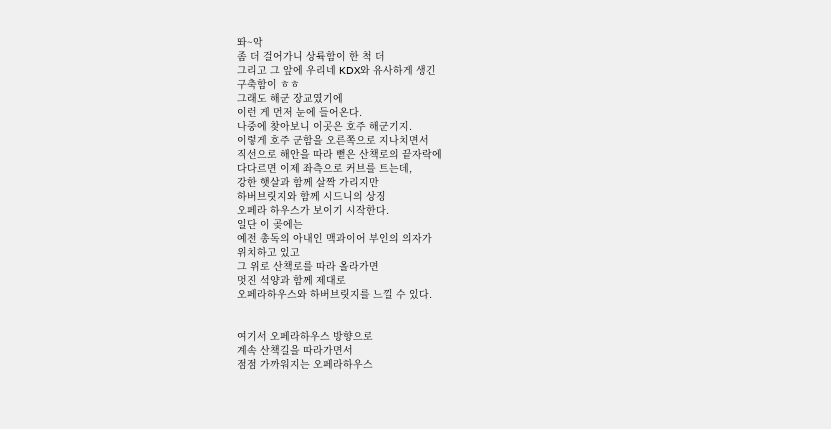똬~악
좀 더 걸어가니 상륙함이 한 척 더
그리고 그 앞에 우리네 KDX와 유사하게 생긴
구축함이 ㅎㅎ
그래도 해군 장교였기에
이런 게 먼저 눈에 들어온다.
나중에 찾아보니 이곳은 호주 해군기지.
이렇게 호주 군함을 오른쪽으로 지나치면서
직선으로 해안을 따라 뻗은 산책로의 끝자락에
다다르면 이제 좌측으로 커브를 트는데,
강한 햇살과 함께 살짝 가리지만
하버브릿지와 함께 시드니의 상징
오페라 하우스가 보이기 시작한다.
일단 이 곶에는
예전 총독의 아내인 맥과이어 부인의 의자가
위치하고 있고
그 위로 산책로를 따라 올라가면
멋진 석양과 함께 제대로
오페라하우스와 하버브릿지를 느낄 수 있다.


여기서 오페라하우스 방향으로
계속 산책길을 따라가면서
점점 가까워지는 오페라하우스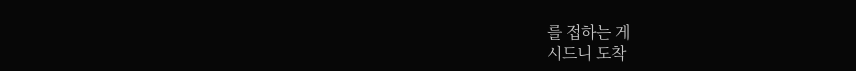를 접하는 게
시드니 도착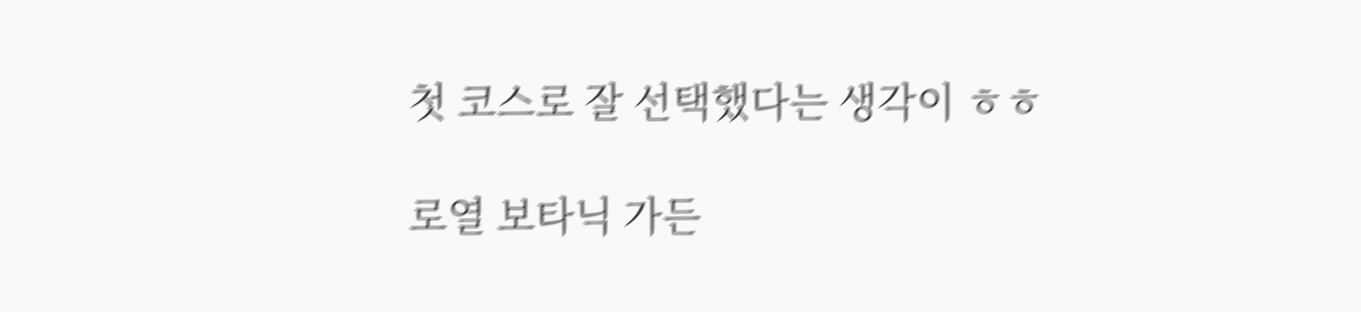첫 코스로 잘 선택했다는 생각이 ㅎㅎ

로열 보타닉 가든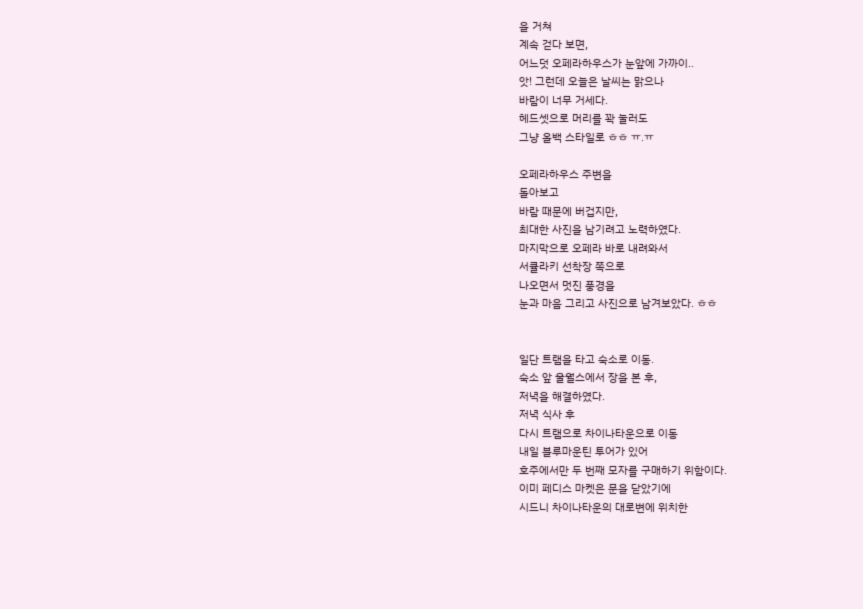을 거쳐
계속 걷다 보면,
어느덧 오페라하우스가 눈앞에 가까이..
앗! 그런데 오늘은 날씨는 맑으나
바람이 너무 거세다.
헤드셋으로 머리를 꽉 눌러도
그냥 올백 스타일로 ㅎㅎ ㅠ.ㅠ

오페라하우스 주변을
돌아보고
바람 때문에 버겁지만,
최대한 사진을 남기려고 노력하였다.
마지막으로 오페라 바로 내려와서
서큘라키 선착장 쪽으로
나오면서 멋진 풍경을
눈과 마음 그리고 사진으로 남겨보았다. ㅎㅎ


일단 트램을 타고 숙소로 이동.
숙소 앞 울월스에서 장을 본 후,
저녁을 해결하였다.
저녁 식사 후
다시 트램으로 차이나타운으로 이동
내일 블루마운틴 투어가 있어
호주에서만 두 번째 모자를 구매하기 위함이다.
이미 페디스 마켓은 문을 닫았기에
시드니 차이나타운의 대로변에 위치한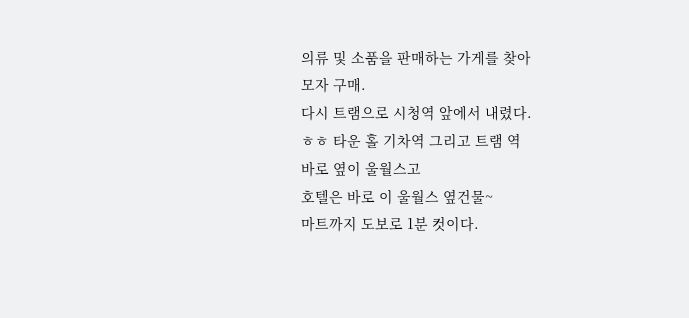의류 및 소품을 판매하는 가게를 찾아
모자 구매.
다시 트램으로 시청역 앞에서 내렸다.
ㅎㅎ 타운 홀 기차역 그리고 트램 역
바로 옆이 울월스고
호텔은 바로 이 울월스 옆건물~
마트까지 도보로 1분 컷이다.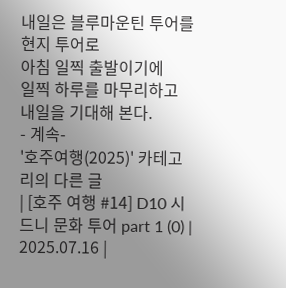내일은 블루마운틴 투어를 현지 투어로
아침 일찍 출발이기에
일찍 하루를 마무리하고 내일을 기대해 본다.
- 계속-
'호주여행(2025)' 카테고리의 다른 글
| [호주 여행 #14] D10 시드니 문화 투어 part 1 (0) | 2025.07.16 |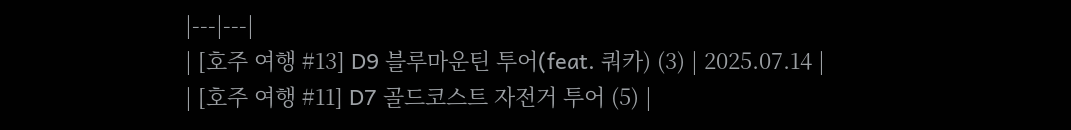|---|---|
| [호주 여행 #13] D9 블루마운틴 투어(feat. 쿼카) (3) | 2025.07.14 |
| [호주 여행 #11] D7 골드코스트 자전거 투어 (5) |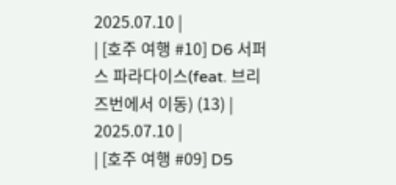2025.07.10 |
| [호주 여행 #10] D6 서퍼스 파라다이스(feat. 브리즈번에서 이동) (13) | 2025.07.10 |
| [호주 여행 #09] D5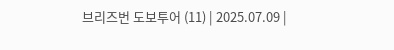브리즈번 도보투어 (11) | 2025.07.09 |